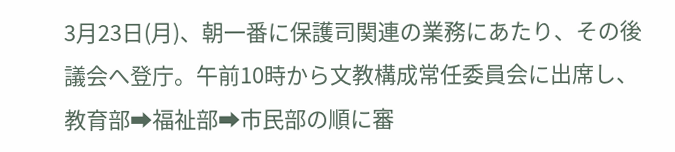3月23日(月)、朝一番に保護司関連の業務にあたり、その後議会へ登庁。午前10時から文教構成常任委員会に出席し、教育部➡福祉部➡市民部の順に審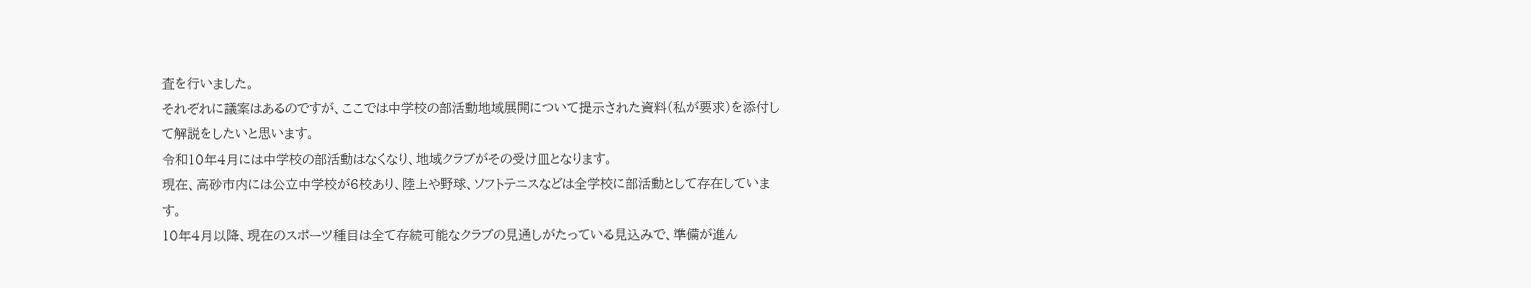査を行いました。
それぞれに議案はあるのですが、ここでは中学校の部活動地域展開について提示された資料(私が要求)を添付して解説をしたいと思います。
令和10年4月には中学校の部活動はなくなり、地域クラブがその受け皿となります。
現在、高砂市内には公立中学校が6校あり、陸上や野球、ソフトテニスなどは全学校に部活動として存在しています。
10年4月以降、現在のスポーツ種目は全て存続可能なクラブの見通しがたっている見込みで、準備が進ん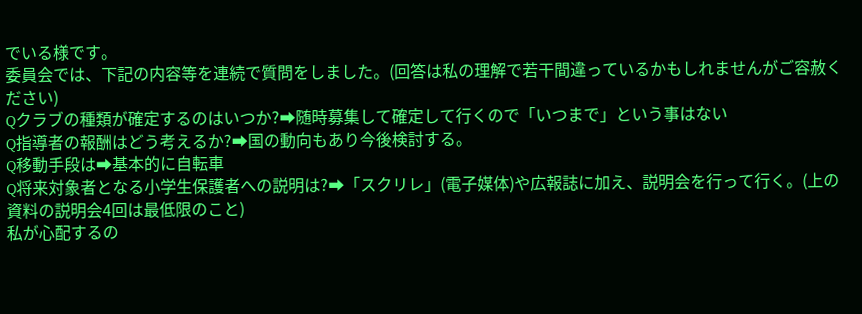でいる様です。
委員会では、下記の内容等を連続で質問をしました。(回答は私の理解で若干間違っているかもしれませんがご容赦ください)
Qクラブの種類が確定するのはいつか?➡随時募集して確定して行くので「いつまで」という事はない
Q指導者の報酬はどう考えるか?➡国の動向もあり今後検討する。
Q移動手段は➡基本的に自転車
Q将来対象者となる小学生保護者への説明は?➡「スクリレ」(電子媒体)や広報誌に加え、説明会を行って行く。(上の資料の説明会4回は最低限のこと)
私が心配するの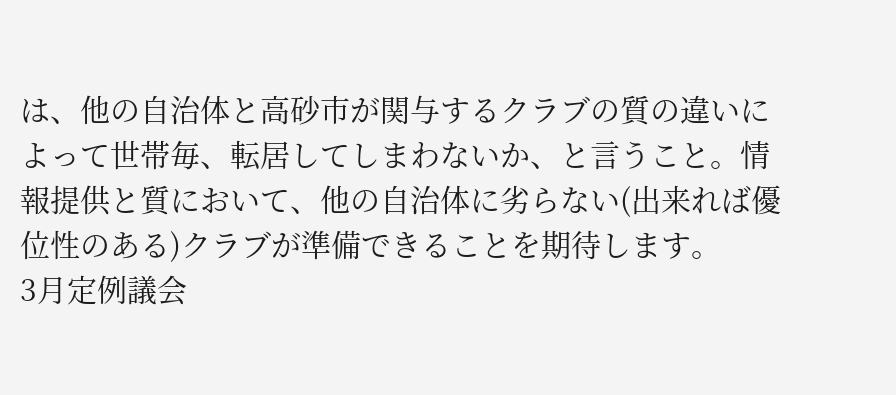は、他の自治体と高砂市が関与するクラブの質の違いによって世帯毎、転居してしまわないか、と言うこと。情報提供と質において、他の自治体に劣らない(出来れば優位性のある)クラブが準備できることを期待します。
3月定例議会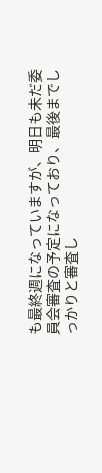も最終週になっていますが、明日も未だ委員会審査の予定になっており、最後までしっかりと審査し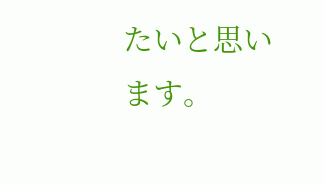たいと思います。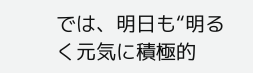では、明日も“明るく元気に積極的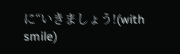に“いきましょう!(with smile)